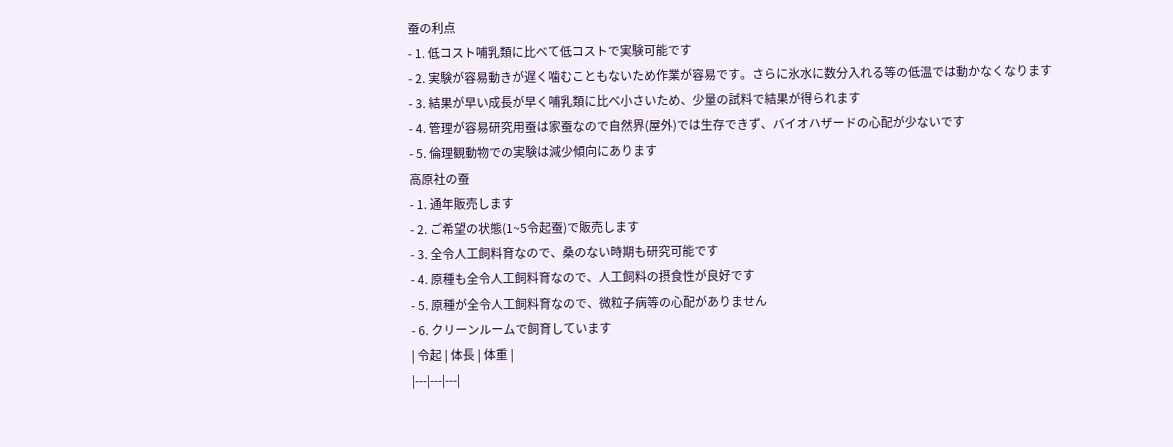蚕の利点
- 1. 低コスト哺乳類に比べて低コストで実験可能です
- 2. 実験が容易動きが遅く噛むこともないため作業が容易です。さらに氷水に数分入れる等の低温では動かなくなります
- 3. 結果が早い成長が早く哺乳類に比べ小さいため、少量の試料で結果が得られます
- 4. 管理が容易研究用蚕は家蚕なので自然界(屋外)では生存できず、バイオハザードの心配が少ないです
- 5. 倫理観動物での実験は減少傾向にあります
高原社の蚕
- 1. 通年販売します
- 2. ご希望の状態(1~5令起蚕)で販売します
- 3. 全令人工飼料育なので、桑のない時期も研究可能です
- 4. 原種も全令人工飼料育なので、人工飼料の摂食性が良好です
- 5. 原種が全令人工飼料育なので、微粒子病等の心配がありません
- 6. クリーンルームで飼育しています
| 令起 | 体長 | 体重 |
|---|---|---|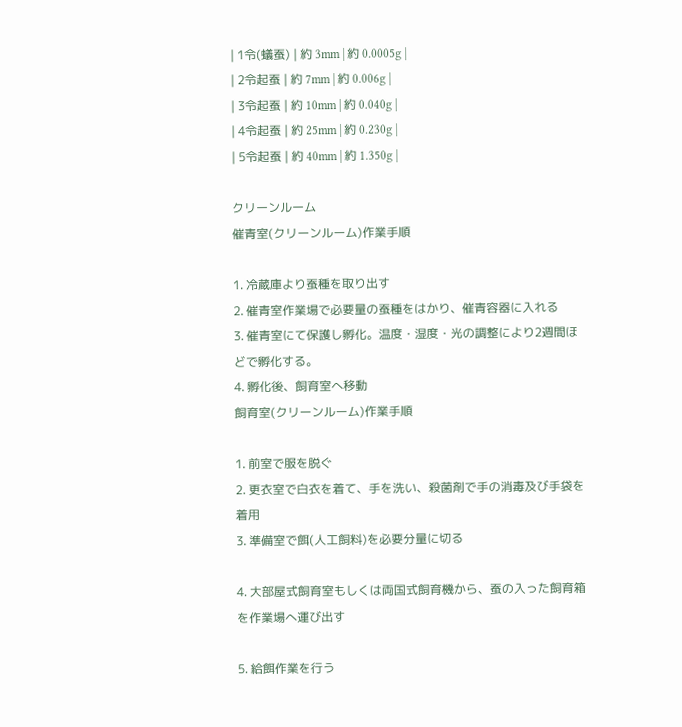| 1令(蟻蚕) | 約 3mm | 約 0.0005g |
| 2令起蚕 | 約 7mm | 約 0.006g |
| 3令起蚕 | 約 10mm | 約 0.040g |
| 4令起蚕 | 約 25mm | 約 0.230g |
| 5令起蚕 | 約 40mm | 約 1.350g |

クリーンルーム
催青室(クリーンルーム)作業手順

1. 冷蔵庫より蚕種を取り出す
2. 催青室作業場で必要量の蚕種をはかり、催青容器に入れる
3. 催青室にて保護し孵化。温度・湿度・光の調整により2週間ほどで孵化する。
4. 孵化後、飼育室へ移動
飼育室(クリーンルーム)作業手順

1. 前室で服を脱ぐ
2. 更衣室で白衣を着て、手を洗い、殺菌剤で手の消毒及び手袋を着用
3. 準備室で餌(人工飼料)を必要分量に切る

4. 大部屋式飼育室もしくは両国式飼育機から、蚕の入った飼育箱を作業場へ運び出す

5. 給餌作業を行う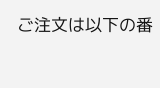ご注文は以下の番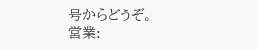号からどうぞ。
営業: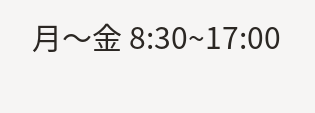月〜金 8:30~17:00